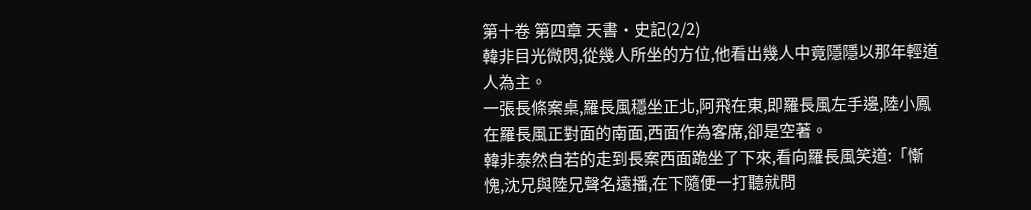第十卷 第四章 天書·史記(2/2)
韓非目光微閃,從幾人所坐的方位,他看出幾人中竟隱隱以那年輕道人為主。
一張長條案桌,羅長風穩坐正北,阿飛在東,即羅長風左手邊,陸小鳳在羅長風正對面的南面,西面作為客席,卻是空著。
韓非泰然自若的走到長案西面跪坐了下來,看向羅長風笑道:「慚愧,沈兄與陸兄聲名遠播,在下隨便一打聽就問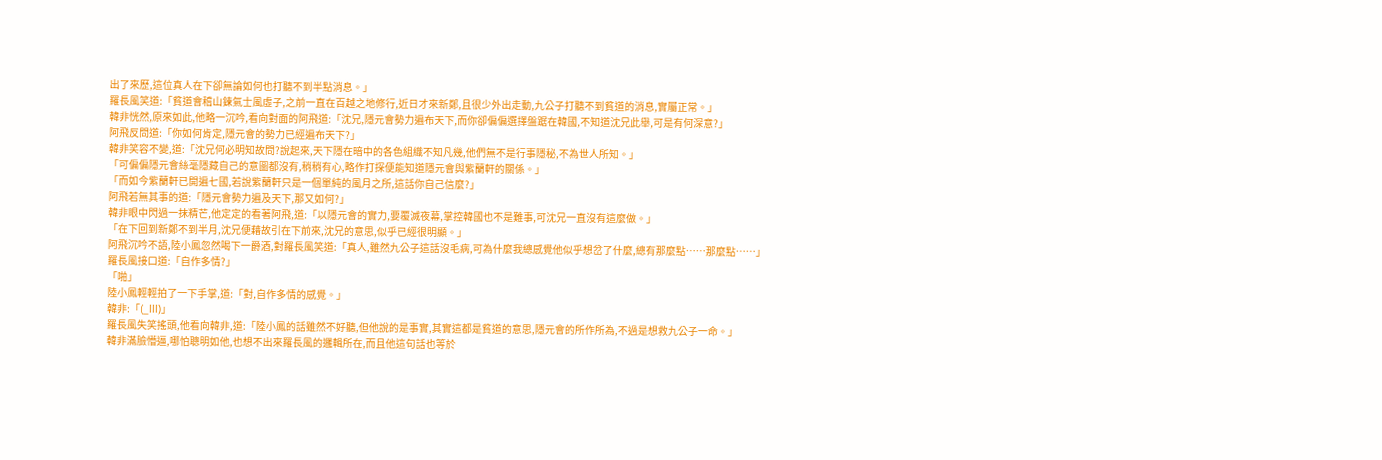出了來歷,這位真人在下卻無論如何也打聽不到半點消息。」
羅長風笑道:「貧道會稽山鍊氣士風虛子,之前一直在百越之地修行,近日才來新鄭,且很少外出走動,九公子打聽不到貧道的消息,實屬正常。」
韓非恍然,原來如此,他略一沉吟,看向對面的阿飛道:「沈兄,隱元會勢力遍布天下,而你卻偏偏選擇盤踞在韓國,不知道沈兄此舉,可是有何深意?」
阿飛反問道:「你如何肯定,隱元會的勢力已經遍布天下?」
韓非笑容不變,道:「沈兄何必明知故問?說起來,天下隱在暗中的各色組織不知凡幾,他們無不是行事隱秘,不為世人所知。」
「可偏偏隱元會絲毫隱藏自己的意圖都沒有,稍稍有心,略作打探便能知道隱元會與紫蘭軒的關係。」
「而如今紫蘭軒已開遍七國,若說紫蘭軒只是一個單純的風月之所,這話你自己信麼?」
阿飛若無其事的道:「隱元會勢力遍及天下,那又如何?」
韓非眼中閃過一抹精芒,他定定的看著阿飛,道:「以隱元會的實力,要覆滅夜幕,掌控韓國也不是難事,可沈兄一直沒有這麼做。」
「在下回到新鄭不到半月,沈兄便藉故引在下前來,沈兄的意思,似乎已經很明顯。」
阿飛沉吟不語,陸小鳳忽然喝下一爵酒,對羅長風笑道:「真人,雖然九公子這話沒毛病,可為什麼我總感覺他似乎想岔了什麼,總有那麼點……那麼點……」
羅長風接口道:「自作多情?」
「啪」
陸小鳳輕輕拍了一下手掌,道:「對,自作多情的感覺。」
韓非:「(_lll)」
羅長風失笑搖頭,他看向韓非,道:「陸小鳳的話雖然不好聽,但他說的是事實,其實這都是貧道的意思,隱元會的所作所為,不過是想救九公子一命。」
韓非滿臉懵逼,哪怕聰明如他,也想不出來羅長風的邏輯所在,而且他這句話也等於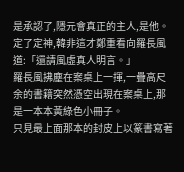是承認了,隱元會真正的主人,是他。
定了定神,韓非這才鄭重看向羅長風道:「還請風虛真人明言。」
羅長風拂塵在案桌上一揮,一疊高尺余的書籍突然憑空出現在案桌上,那是一本本黃綠色小冊子。
只見最上面那本的封皮上以篆書寫著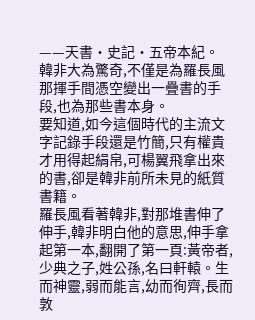——天書·史記·五帝本紀。
韓非大為驚奇,不僅是為羅長風那揮手間憑空變出一疊書的手段,也為那些書本身。
要知道,如今這個時代的主流文字記錄手段還是竹簡,只有權貴才用得起絹帛,可楊翼飛拿出來的書,卻是韓非前所未見的紙質書籍。
羅長風看著韓非,對那堆書伸了伸手,韓非明白他的意思,伸手拿起第一本,翻開了第一頁:黃帝者,少典之子,姓公孫,名曰軒轅。生而神靈,弱而能言,幼而徇齊,長而敦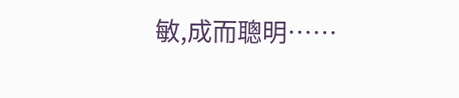敏,成而聰明……